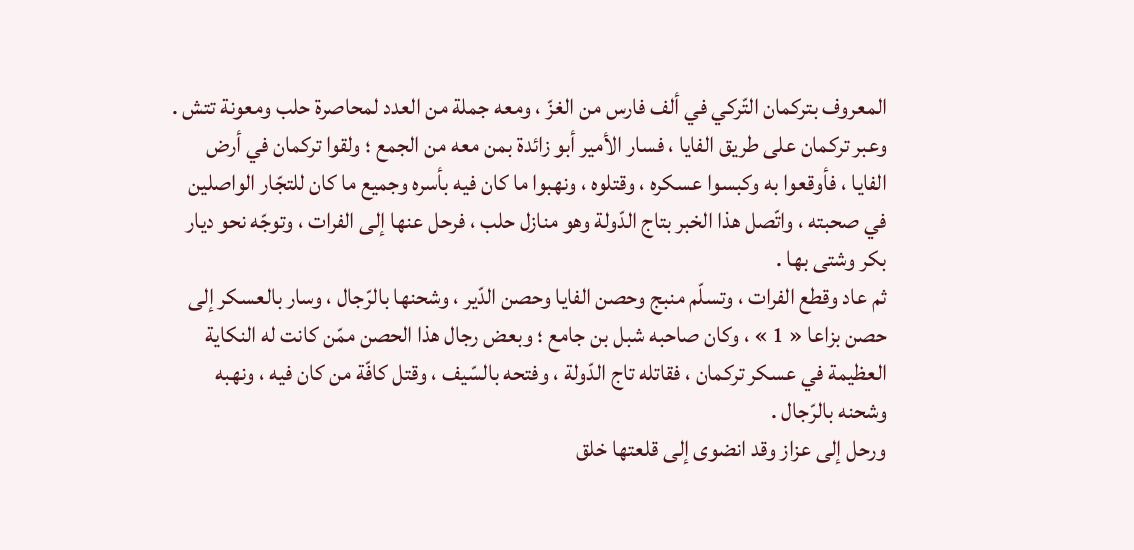المعروف بتركمان التّركي في ألف فارس من الغزّ ، ومعه جملة من العدد لمحاصرة حلب ومعونة تتش .
وعبر تركمان على طريق الفايا ، فسار الأمير أبو زائدة بمن معه من الجمع ؛ ولقوا تركمان في أرض الفايا ، فأوقعوا به وكبسوا عسكره ، وقتلوه ، ونهبوا ما كان فيه بأسره وجميع ما كان للتجّار الواصلين في صحبته ، واتّصل هذا الخبر بتاج الدّولة وهو منازل حلب ، فرحل عنها إلى الفرات ، وتوجّه نحو ديار بكر وشتى بها .
ثم عاد وقطع الفرات ، وتسلّم منبج وحصن الفايا وحصن الدّير ، وشحنها بالرّجال ، وسار بالعسكر إلى حصن بزاعا « 1 » ، وكان صاحبه شبل بن جامع ؛ وبعض رجال هذا الحصن ممّن كانت له النكاية العظيمة في عسكر تركمان ، فقاتله تاج الدّولة ، وفتحه بالسّيف ، وقتل كافّة من كان فيه ، ونهبه وشحنه بالرّجال .
ورحل إلى عزاز وقد انضوى إلى قلعتها خلق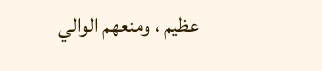عظيم ، ومنعهم الوالي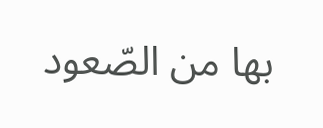بها من الصّعود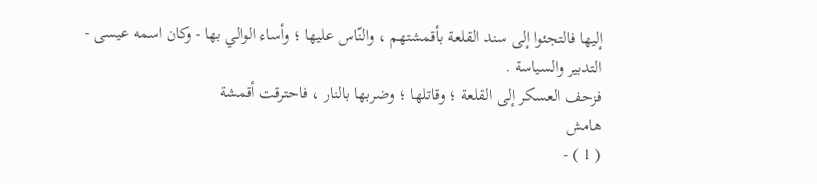إليها فالتجئوا إلى سند القلعة بأقمشتهم ، والنّاس عليها ؛ وأساء الوالي بها - وكان اسمه عيسى - التدبير والسياسة .
فزحف العسكر إلى القلعة ؛ وقاتلها ؛ وضربها بالنار ، فاحترقت أقمشة
هامش
( 1 ) -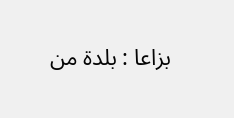بزاعا : بلدة من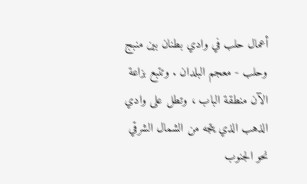أعمال حلب في وادي بطنان بين منبج وحلب - معجم البلدان . وتتبع بزاعة الآن منطقة الباب ، وتطل على وادي الذهب الذي يتجه من الشمال الشرقي نحو الجنوب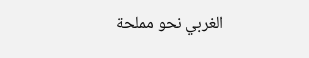الغربي نحو مملحة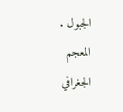الجبول . المعجم الجغرافي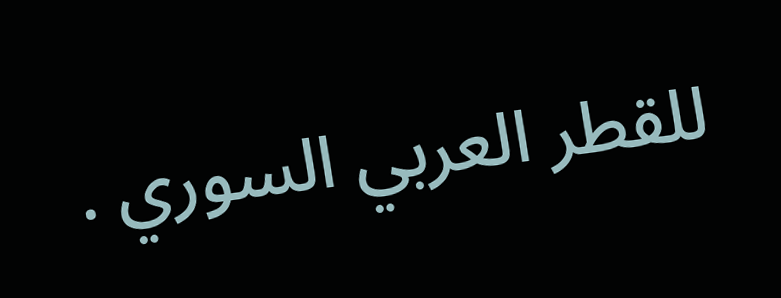للقطر العربي السوري .